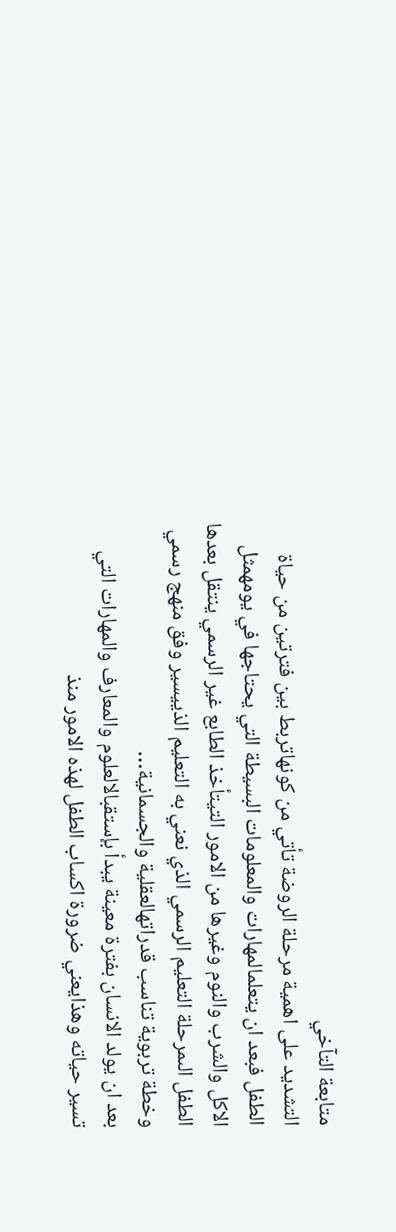متابعة التآخي
التشديد على اهمية مرحلة الروضة تأتي من كونهاتربط بين فترتين من حياة الطفل فبعد ان يتعلمالمهارات والمعلومات البسيطة التي يحتاجها في يومهمثل الاكل والشرب والنوم وغيرها من الامور التيتأخذ الطابع غير الرسمي ينتقل بعدها الطفل الىمرحلة التعليم الرسمي الذي نعني به التعليم الذييسير وفق منهج رسمي وخطة تربوية تناسب قدراتهالعقلية والجسمانية…
بعد ان يولد الانسان بفترة معينة يبدأ بإستقبالالعلوم والمعارف والمهارات التي تسير حياته وهذايعني ضرورة اكساب الطفل لهذه الامور منذ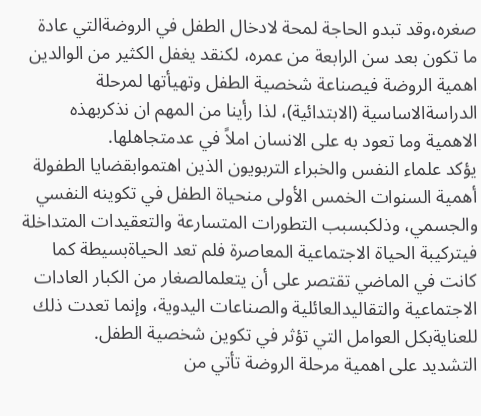صغره،وقد تبدو الحاجة لمحة لادخال الطفل في الروضةالتي عادة ما تكون بعد سن الرابعة من عمره، لكنقد يغفل الكثير من الوالدين اهمية الروضة فيصناعة شخصية الطفل وتهيأتها لمرحلة الدراسةالاساسية (الابتدائية)، لذا رأينا من المهم ان نذكربهذه الاهمية وما تعود به على الانسان املاً في عدمتجاهلها.
يؤكد علماء النفس والخبراء التربويون الذين اهتموابقضايا الطفولة أهمية السنوات الخمس الأولى منحياة الطفل في تكوينه النفسي والجسمي، وذلكبسبب التطورات المتسارعة والتعقيدات المتداخلة فيتركيبة الحياة الاجتماعية المعاصرة فلم تعد الحياةبسيطة كما كانت في الماضي تقتصر على أن يتعلمالصغار من الكبار العادات الاجتماعية والتقاليدالعائلية والصناعات اليدوية، وإنما تعدت ذلك للعنايةبكل العوامل التي تؤثر في تكوين شخصية الطفل.
التشديد على اهمية مرحلة الروضة تأتي من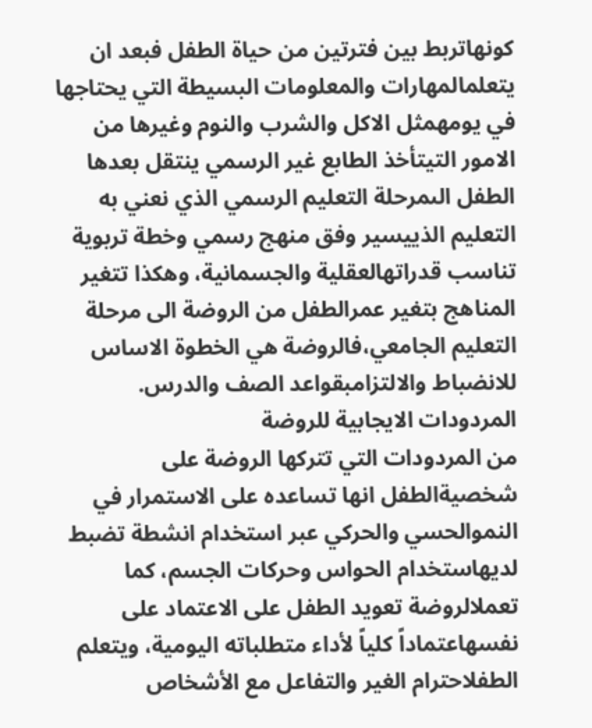كونهاتربط بين فترتين من حياة الطفل فبعد ان يتعلمالمهارات والمعلومات البسيطة التي يحتاجها في يومهمثل الاكل والشرب والنوم وغيرها من الامور التيتأخذ الطابع غير الرسمي ينتقل بعدها الطفل الىمرحلة التعليم الرسمي الذي نعني به التعليم الذييسير وفق منهج رسمي وخطة تربوية تناسب قدراتهالعقلية والجسمانية، وهكذا تتغير المناهج بتغير عمرالطفل من الروضة الى مرحلة التعليم الجامعي،فالروضة هي الخطوة الاساس للانضباط والالتزامبقواعد الصف والدرس.
المردودات الايجابية للروضة
من المردودات التي تتركها الروضة على شخصيةالطفل انها تساعده على الاستمرار في النموالحسي والحركي عبر استخدام انشطة تضبط لديهاستخدام الحواس وحركات الجسم، كما تعملالروضة تعويد الطفل على الاعتماد على نفسهاعتماداً كلياً لأداء متطلباته اليومية، ويتعلم الطفلاحترام الغير والتفاعل مع الأشخاص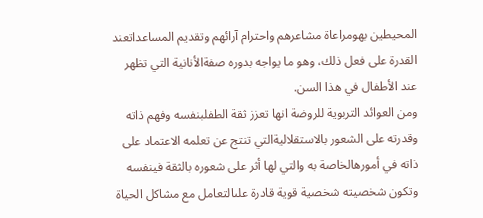المحيطين بهومراعاة مشاعرهم واحترام آرائهم وتقديم المساعداتعند القدرة على فعل ذلك، وهو ما يواجه بدوره صفةالأنانية التي تظهر عند الأطفال في هذا السن.
ومن العوائد التربوية للروضة انها تعزز ثقة الطفلبنفسه وفهم ذاته وقدرته على الشعور بالاستقلاليةالتي تنتج عن تعلمه الاعتماد على ذاته في أمورهالخاصة به والتي لها أثر على شعوره بالثقة فينفسه وتكون شخصيته شخصية قوية قادرة علىالتعامل مع مشاكل الحياة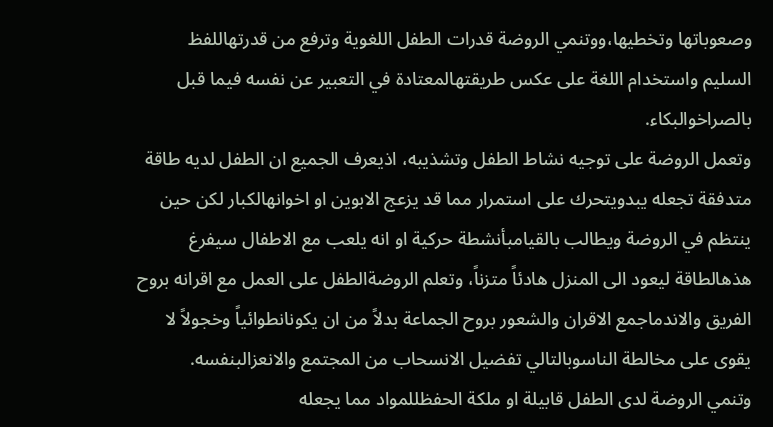وصعوباتها وتخطيها،ووتنمي الروضة قدرات الطفل اللغوية وترفع من قدرتهاللفظ السليم واستخدام اللغة على عكس طريقتهالمعتادة في التعبير عن نفسه فيما قبل بالصراخوالبكاء.
وتعمل الروضة على توجيه نشاط الطفل وتشذيبه، اذيعرف الجميع ان الطفل لديه طاقة متدفقة تجعله يبدويتحرك على استمرار مما قد يزعج الابوين او اخوانهالكبار لكن حين ينتظم في الروضة ويطالب بالقيامبأنشطة حركية او انه يلعب مع الاطفال سيفرغ هذهالطاقة ليعود الى المنزل هادئاً متزناً، وتعلم الروضةالطفل على العمل مع اقرانه بروح الفريق والاندماجمع الاقران والشعور بروح الجماعة بدلاً من ان يكونانطوائياً وخجولاً لا يقوى على مخالطة الناسوبالتالي تفضيل الانسحاب من المجتمع والانعزالبنفسه.
وتنمي الروضة لدى الطفل قابيلة او ملكة الحفظللمواد مما يجعله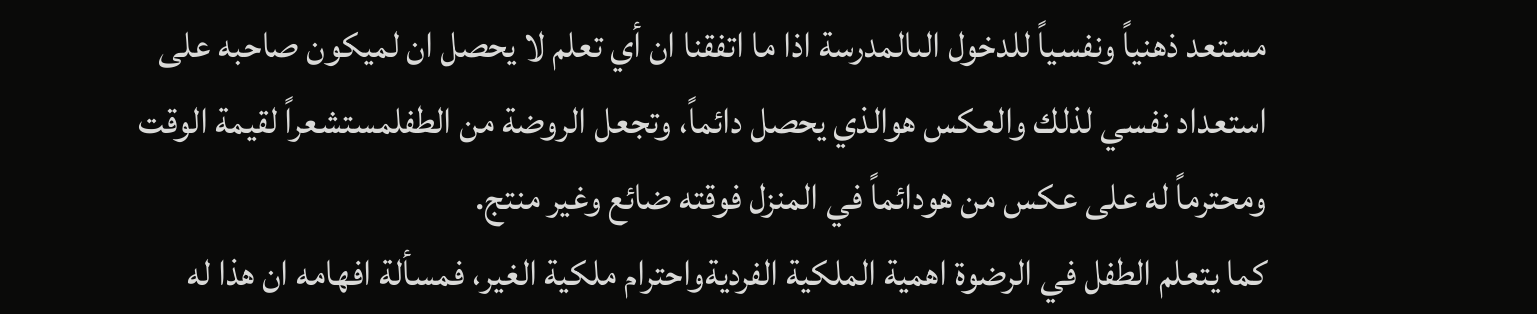مستعد ذهنياً ونفسياً للدخول الىالمدرسة اذا ما اتفقنا ان أي تعلم لا يحصل ان لميكون صاحبه على استعداد نفسي لذلك والعكس هوالذي يحصل دائماً، وتجعل الروضة من الطفلمستشعراً لقيمة الوقت ومحترماً له على عكس من هودائماً في المنزل فوقته ضائع وغير منتج.
كما يتعلم الطفل في الرضوة اهمية الملكية الفرديةواحترام ملكية الغير، فمسألة افهامه ان هذا له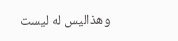وهذاليس له ليست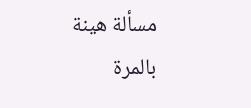مسألة هينة بالمرة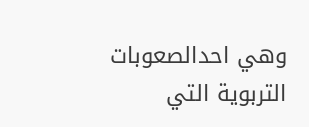وهي احدالصعوبات التربوية التي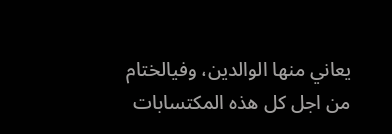يعاني منها الوالدين، وفيالختام من اجل كل هذه المكتسابات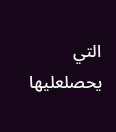التي يحصلعليها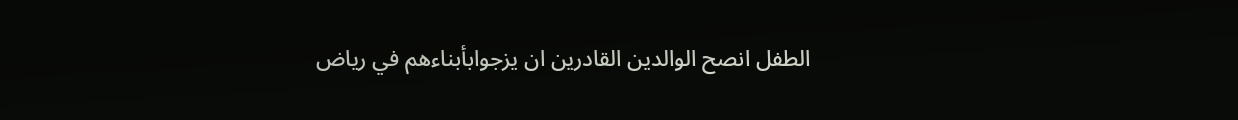الطفل انصح الوالدين القادرين ان يزجوابأبناءهم في رياض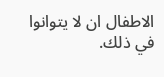الاطفال ان لا يتوانوا في ذلك.